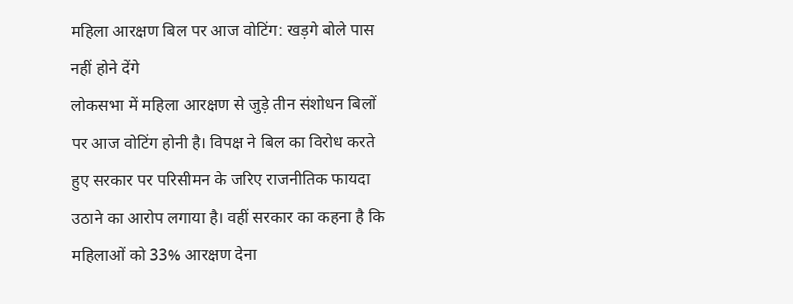महिला आरक्षण बिल पर आज वोटिंग: खड़गे बोले पास नहीं होने देंगे
लोकसभा में महिला आरक्षण से जुड़े तीन संशोधन बिलों पर आज वोटिंग होनी है। विपक्ष ने बिल का विरोध करते हुए सरकार पर परिसीमन के जरिए राजनीतिक फायदा उठाने का आरोप लगाया है। वहीं सरकार का कहना है कि महिलाओं को 33% आरक्षण देना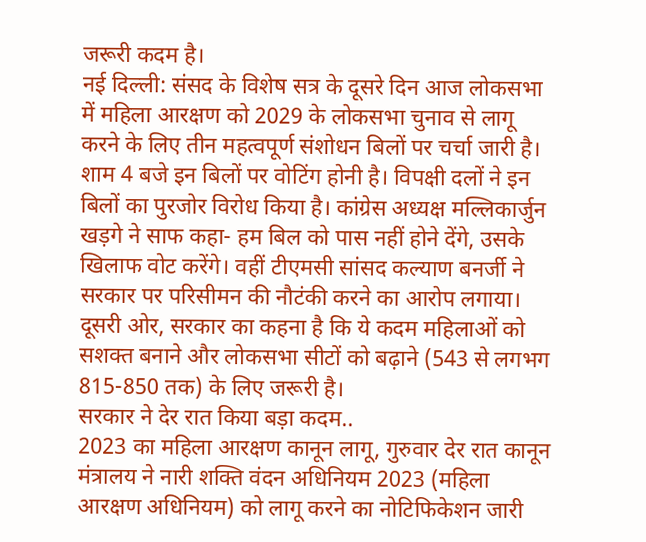जरूरी कदम है।
नई दिल्ली: संसद के विशेष सत्र के दूसरे दिन आज लोकसभा में महिला आरक्षण को 2029 के लोकसभा चुनाव से लागू करने के लिए तीन महत्वपूर्ण संशोधन बिलों पर चर्चा जारी है। शाम 4 बजे इन बिलों पर वोटिंग होनी है। विपक्षी दलों ने इन बिलों का पुरजोर विरोध किया है। कांग्रेस अध्यक्ष मल्लिकार्जुन खड़गे ने साफ कहा- हम बिल को पास नहीं होने देंगे, उसके खिलाफ वोट करेंगे। वहीं टीएमसी सांसद कल्याण बनर्जी ने सरकार पर परिसीमन की नौटंकी करने का आरोप लगाया। दूसरी ओर, सरकार का कहना है कि ये कदम महिलाओं को सशक्त बनाने और लोकसभा सीटों को बढ़ाने (543 से लगभग 815-850 तक) के लिए जरूरी है।
सरकार ने देर रात किया बड़ा कदम..
2023 का महिला आरक्षण कानून लागू, गुरुवार देर रात कानून मंत्रालय ने नारी शक्ति वंदन अधिनियम 2023 (महिला आरक्षण अधिनियम) को लागू करने का नोटिफिकेशन जारी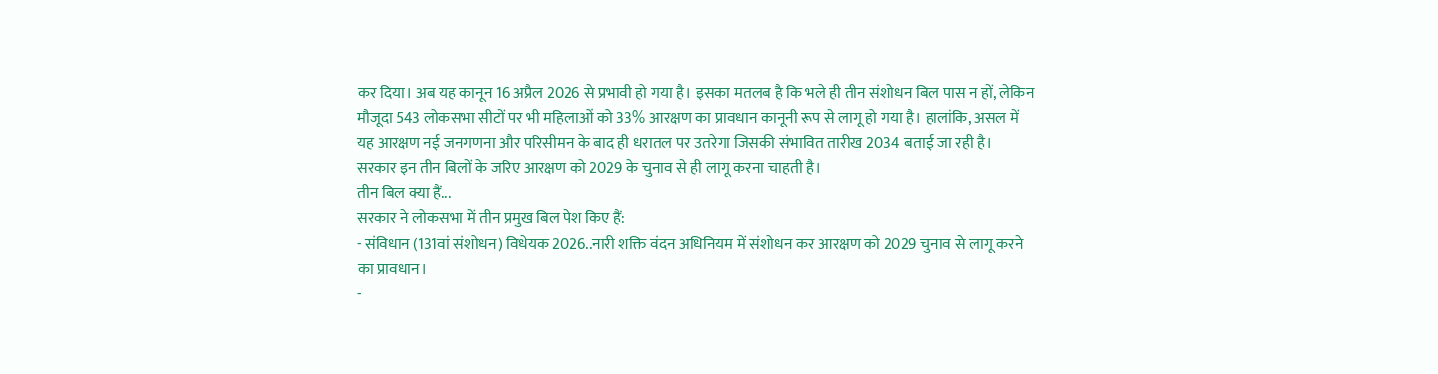कर दिया। अब यह कानून 16 अप्रैल 2026 से प्रभावी हो गया है। इसका मतलब है कि भले ही तीन संशोधन बिल पास न हों, लेकिन मौजूदा 543 लोकसभा सीटों पर भी महिलाओं को 33% आरक्षण का प्रावधान कानूनी रूप से लागू हो गया है। हालांकि, असल में यह आरक्षण नई जनगणना और परिसीमन के बाद ही धरातल पर उतरेगा जिसकी संभावित तारीख 2034 बताई जा रही है।
सरकार इन तीन बिलों के जरिए आरक्षण को 2029 के चुनाव से ही लागू करना चाहती है।
तीन बिल क्या हैं...
सरकार ने लोकसभा में तीन प्रमुख बिल पेश किए हैं:
- संविधान (131वां संशोधन) विधेयक 2026..नारी शक्ति वंदन अधिनियम में संशोधन कर आरक्षण को 2029 चुनाव से लागू करने का प्रावधान।
-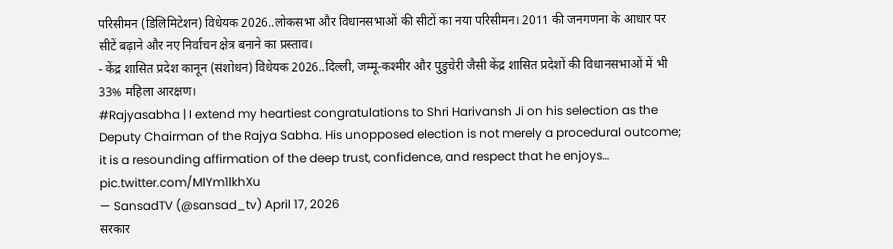परिसीमन (डिलिमिटेशन) विधेयक 2026..लोकसभा और विधानसभाओं की सीटों का नया परिसीमन। 2011 की जनगणना के आधार पर सीटें बढ़ाने और नए निर्वाचन क्षेत्र बनाने का प्रस्ताव।
- केंद्र शासित प्रदेश कानून (संशोधन) विधेयक 2026..दिल्ली, जम्मू-कश्मीर और पुडुचेरी जैसी केंद्र शासित प्रदेशों की विधानसभाओं में भी 33% महिला आरक्षण।
#Rajyasabha | I extend my heartiest congratulations to Shri Harivansh Ji on his selection as the Deputy Chairman of the Rajya Sabha. His unopposed election is not merely a procedural outcome; it is a resounding affirmation of the deep trust, confidence, and respect that he enjoys… pic.twitter.com/MlYm1lkhXu
— SansadTV (@sansad_tv) April 17, 2026
सरकार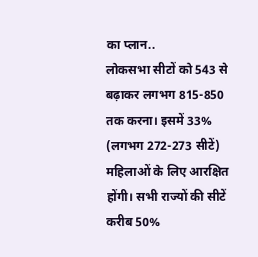का प्लान..
लोकसभा सीटों को 543 से बढ़ाकर लगभग 815-850 तक करना। इसमें 33% (लगभग 272-273 सीटें) महिलाओं के लिए आरक्षित होंगी। सभी राज्यों की सीटें करीब 50%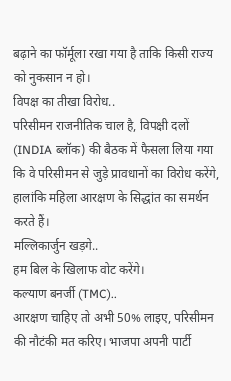बढ़ाने का फॉर्मूला रखा गया है ताकि किसी राज्य को नुकसान न हो।
विपक्ष का तीखा विरोध..
परिसीमन राजनीतिक चाल है, विपक्षी दलों (INDIA ब्लॉक) की बैठक में फैसला लिया गया कि वे परिसीमन से जुड़े प्रावधानों का विरोध करेंगे, हालांकि महिला आरक्षण के सिद्धांत का समर्थन करते हैं।
मल्लिकार्जुन खड़गे..
हम बिल के खिलाफ वोट करेंगे।
कल्याण बनर्जी (TMC)..
आरक्षण चाहिए तो अभी 50% लाइए, परिसीमन की नौटंकी मत करिए। भाजपा अपनी पार्टी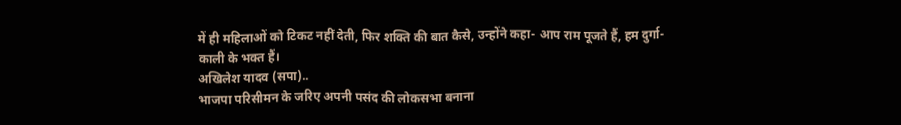में ही महिलाओं को टिकट नहीं देती, फिर शक्ति की बात कैसे, उन्होंने कहा- आप राम पूजते हैं, हम दुर्गा-काली के भक्त हैं।
अखिलेश यादव (सपा)..
भाजपा परिसीमन के जरिए अपनी पसंद की लोकसभा बनाना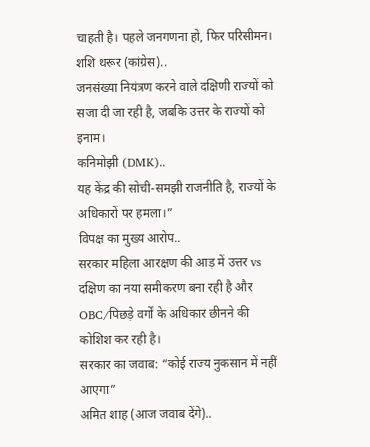चाहती है। पहले जनगणना हो, फिर परिसीमन।
शशि थरूर (कांग्रेस)..
जनसंख्या नियंत्रण करने वाले दक्षिणी राज्यों को सजा दी जा रही है, जबकि उत्तर के राज्यों को इनाम।
कनिमोझी (DMK)..
यह केंद्र की सोची-समझी राजनीति है, राज्यों के अधिकारों पर हमला।”
विपक्ष का मुख्य आरोप..
सरकार महिला आरक्षण की आड़ में उत्तर vs दक्षिण का नया समीकरण बना रही है और OBC/पिछड़े वर्गों के अधिकार छीनने की कोशिश कर रही है।
सरकार का जवाब: “कोई राज्य नुकसान में नहीं आएगा”
अमित शाह (आज जवाब देंगे)..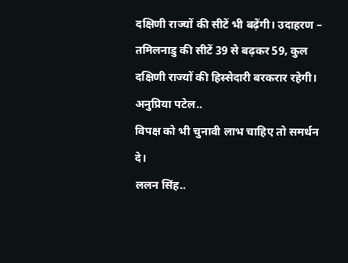दक्षिणी राज्यों की सीटें भी बढ़ेंगी। उदाहरण – तमिलनाडु की सीटें 39 से बढ़कर 59, कुल दक्षिणी राज्यों की हिस्सेदारी बरकरार रहेगी।
अनुप्रिया पटेल..
विपक्ष को भी चुनावी लाभ चाहिए तो समर्थन दे।
ललन सिंह..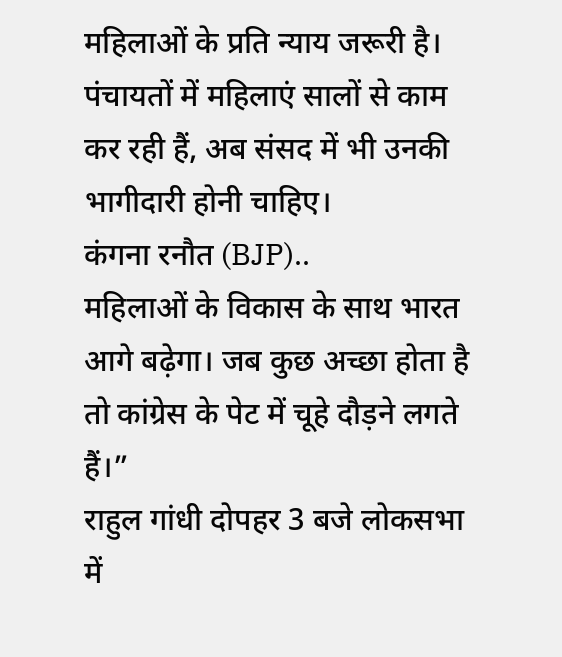महिलाओं के प्रति न्याय जरूरी है। पंचायतों में महिलाएं सालों से काम कर रही हैं, अब संसद में भी उनकी भागीदारी होनी चाहिए।
कंगना रनौत (BJP)..
महिलाओं के विकास के साथ भारत आगे बढ़ेगा। जब कुछ अच्छा होता है तो कांग्रेस के पेट में चूहे दौड़ने लगते हैं।”
राहुल गांधी दोपहर 3 बजे लोकसभा में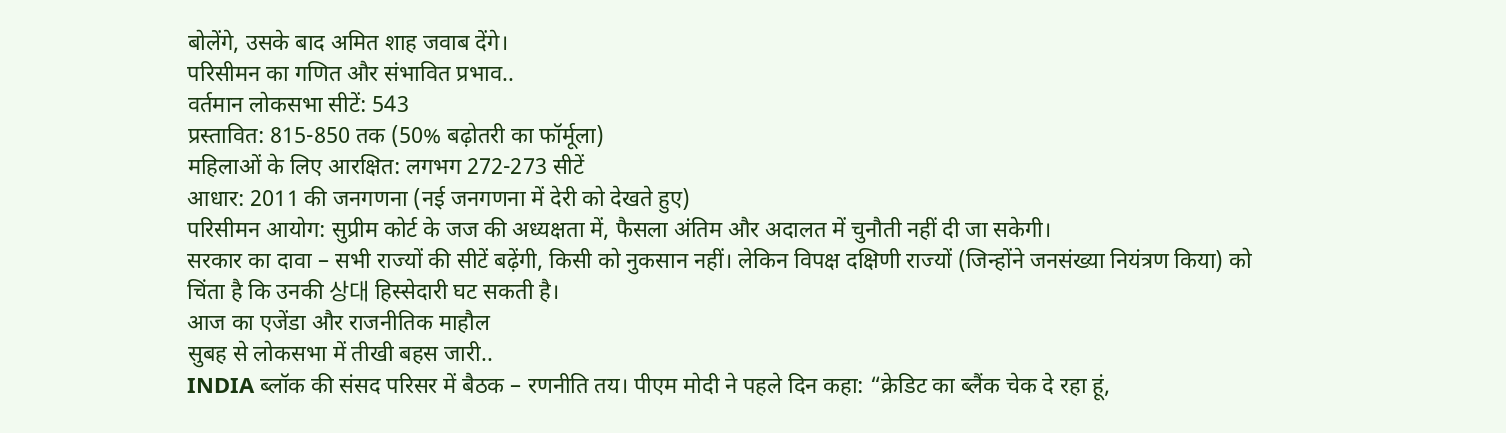बोलेंगे, उसके बाद अमित शाह जवाब देंगे।
परिसीमन का गणित और संभावित प्रभाव..
वर्तमान लोकसभा सीटें: 543
प्रस्तावित: 815-850 तक (50% बढ़ोतरी का फॉर्मूला)
महिलाओं के लिए आरक्षित: लगभग 272-273 सीटें
आधार: 2011 की जनगणना (नई जनगणना में देरी को देखते हुए)
परिसीमन आयोग: सुप्रीम कोर्ट के जज की अध्यक्षता में, फैसला अंतिम और अदालत में चुनौती नहीं दी जा सकेगी।
सरकार का दावा – सभी राज्यों की सीटें बढ़ेंगी, किसी को नुकसान नहीं। लेकिन विपक्ष दक्षिणी राज्यों (जिन्होंने जनसंख्या नियंत्रण किया) को चिंता है कि उनकी 상대 हिस्सेदारी घट सकती है।
आज का एजेंडा और राजनीतिक माहौल
सुबह से लोकसभा में तीखी बहस जारी..
INDIA ब्लॉक की संसद परिसर में बैठक – रणनीति तय। पीएम मोदी ने पहले दिन कहा: “क्रेडिट का ब्लैंक चेक दे रहा हूं,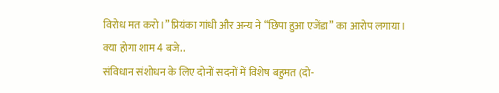विरोध मत करो।” प्रियंका गांधी और अन्य ने “छिपा हुआ एजेंडा” का आरोप लगाया।
क्या होगा शाम 4 बजे..
संविधान संशोधन के लिए दोनों सदनों में विशेष बहुमत (दो-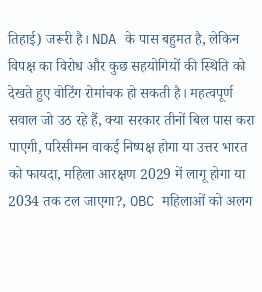तिहाई) जरूरी है। NDA के पास बहुमत है, लेकिन विपक्ष का विरोध और कुछ सहयोगियों की स्थिति को देखते हुए वोटिंग रोमांचक हो सकती है। महत्वपूर्ण सवाल जो उठ रहे हैं, क्या सरकार तीनों बिल पास करा पाएगी, परिसीमन वाकई निष्पक्ष होगा या उत्तर भारत को फायदा, महिला आरक्षण 2029 में लागू होगा या 2034 तक टल जाएगा?, OBC महिलाओं को अलग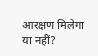आरक्षण मिलेगा या नहीं?